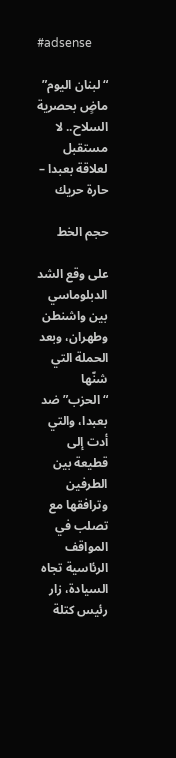#adsense

“لبنان اليوم” ماضٍ بحصرية السلاح.. لا مستقبل لعلاقة بعبدا – حارة حريك

حجم الخط

على وقع الشد الدبلوماسي بين واشنطن وطهران، وبعد الحملة التي شنّها “الحزب” ضد بعبدا، والتي أدت إلى قطيعة بين الطرفين وترافقها مع تصلب في المواقف الرئاسية تجاه السيادة، زار رئيس كتلة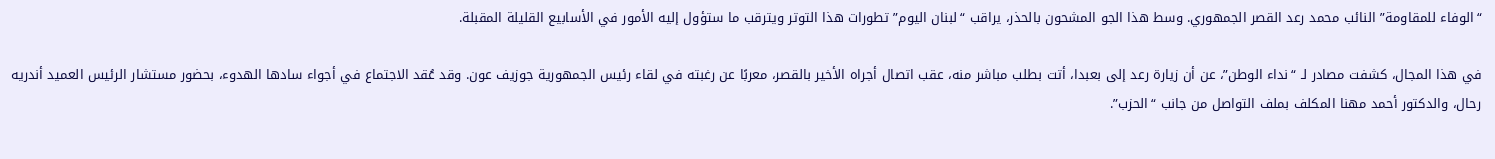“الوفاء للمقاومة” النائب محمد رعد القصر الجمهوري. وسط هذا الجو المشحون بالحذر، يراقب “لبنان اليوم” تطورات هذا التوتر ويترقب ما ستؤول إليه الأمور في الأسابيع القليلة المقبلة.

في هذا المجال، كشفت مصادر لـ “نداء الوطن”، عن أن زيارة رعد إلى بعبدا، أتت بطلب مباشر منه، عقب اتصال أجراه الأخير بالقصر، معربًا عن رغبته في لقاء رئيس الجمهورية جوزيف عون. وقد عُقد الاجتماع في أجواء سادها الهدوء، بحضور مستشار الرئيس العميد أندريه رحال، والدكتور أحمد مهنا المكلف بملف التواصل من جانب “الحزب”.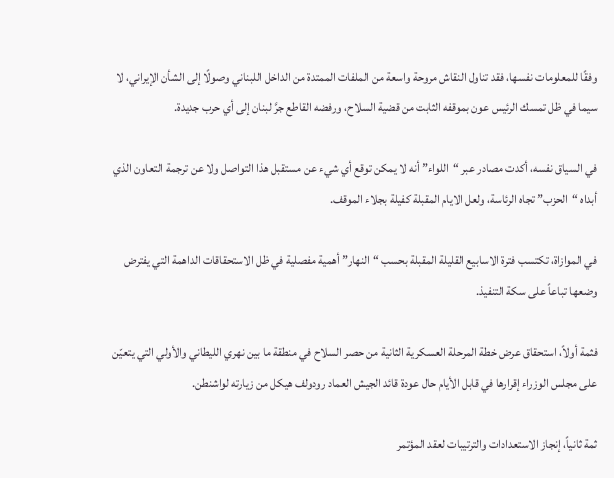وفقًا للمعلومات نفسها، فقد تناول النقاش مروحة واسعة من الملفات الممتدة من الداخل اللبناني وصولًا إلى الشأن الإيراني، لا سيما في ظل تمسك الرئيس عون بموقفه الثابت من قضية السلاح، ورفضه القاطع جرَّ لبنان إلى أي حرب جديدة.

في السياق نفسه، أكدت مصادر عبر “اللواء” أنه لا يمكن توقع أي شيء عن مستقبل هذا التواصل ولا عن ترجمة التعاون الذي أبداه “الحزب” تجاه الرئاسة، ولعل الايام المقبلة كفيلة بجلاء الموقف.

في الموازاة، تكتسب فترة الاسابيع القليلة المقبلة بحسب “النهار” أهمية مفصلية في ظل الاستحقاقات الداهمة التي يفترض وضعها تباعاً على سكة التنفيذ.

فثمة أولاً، استحقاق عرض خطة المرحلة العسكرية الثانية من حصر السلاح في منطقة ما بين نهري الليطاني والأولي التي يتعيّن على مجلس الوزراء إقرارها في قابل الأيام حال عودة قائد الجيش العماد رودولف هيكل من زيارته لواشنطن.

ثمة ثانياً، إنجاز الاستعدادات والترتيبات لعقد المؤتمر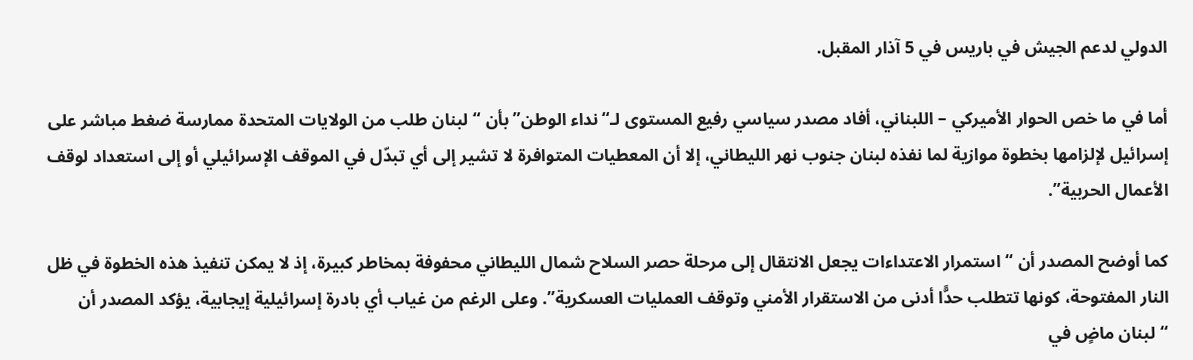الدولي لدعم الجيش في باريس في 5 آذار المقبل.

أما في ما خص الحوار الأميركي – اللبناني، أفاد مصدر سياسي رفيع المستوى لـ“نداء الوطن” بأن “لبنان طلب من الولايات المتحدة ممارسة ضغط مباشر على إسرائيل لإلزامها بخطوة موازية لما نفذه لبنان جنوب نهر الليطاني، إلا أن المعطيات المتوافرة لا تشير إلى أي تبدّل في الموقف الإسرائيلي أو إلى استعداد لوقف الأعمال الحربية”.

كما أوضح المصدر أن “استمرار الاعتداءات يجعل الانتقال إلى مرحلة حصر السلاح شمال الليطاني محفوفة بمخاطر كبيرة، إذ لا يمكن تنفيذ هذه الخطوة في ظل النار المفتوحة، كونها تتطلب حدًّا أدنى من الاستقرار الأمني وتوقف العمليات العسكرية”. وعلى الرغم من غياب أي بادرة إسرائيلية إيجابية، يؤكد المصدر أن “لبنان ماضٍ في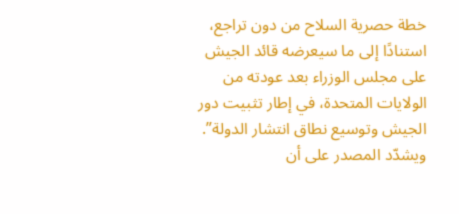خطة حصرية السلاح من دون تراجع، استنادًا إلى ما سيعرضه قائد الجيش على مجلس الوزراء بعد عودته من الولايات المتحدة، في إطار تثبيت دور الجيش وتوسيع نطاق انتشار الدولة”. ويشدّد المصدر على أن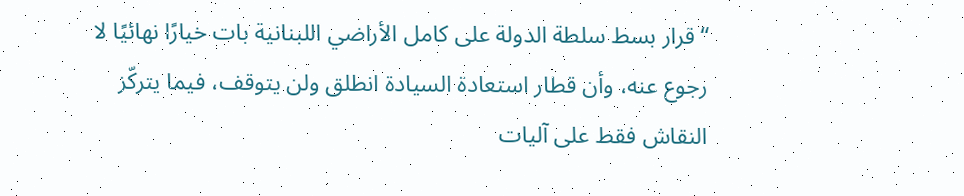“قرار بسط سلطة الدولة على كامل الأراضي اللبنانية بات خيارًا نهائيًا لا رجوع عنه، وأن قطار استعادة السيادة انطلق ولن يتوقف، فيما يتركّز النقاش فقط على آليات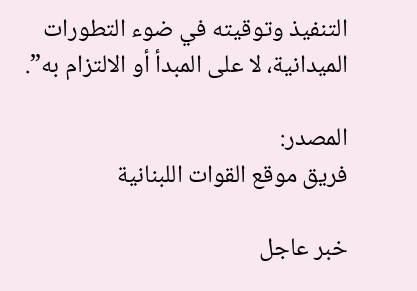التنفيذ وتوقيته في ضوء التطورات الميدانية، لا على المبدأ أو الالتزام به”.

المصدر:
فريق موقع القوات اللبنانية

خبر عاجل